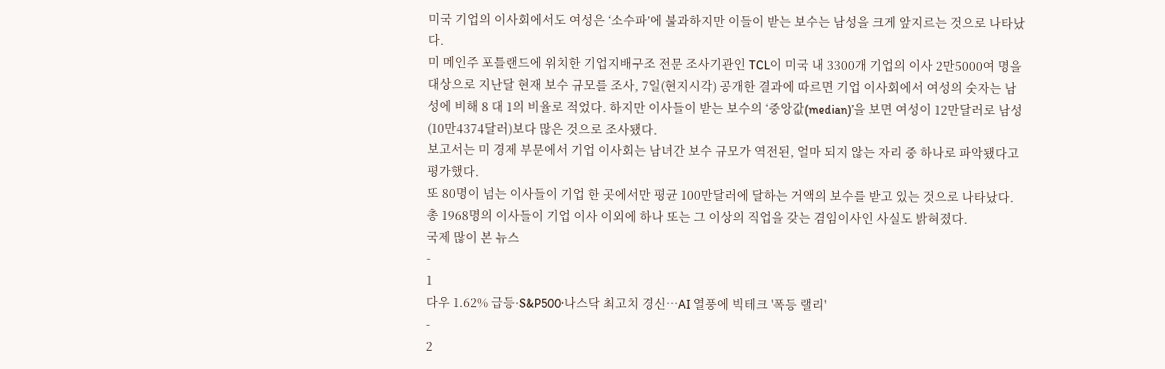미국 기업의 이사회에서도 여성은 ‘소수파’에 불과하지만 이들이 받는 보수는 남성을 크게 앞지르는 것으로 나타났다.
미 메인주 포틀랜드에 위치한 기업지배구조 전문 조사기관인 TCL이 미국 내 3300개 기업의 이사 2만5000여 명을 대상으로 지난달 현재 보수 규모를 조사, 7일(현지시각) 공개한 결과에 따르면 기업 이사회에서 여성의 숫자는 남성에 비해 8 대 1의 비율로 적었다. 하지만 이사들이 받는 보수의 ‘중앙값(median)’을 보면 여성이 12만달러로 남성(10만4374달러)보다 많은 것으로 조사됐다.
보고서는 미 경제 부문에서 기업 이사회는 남녀간 보수 규모가 역전된, 얼마 되지 않는 자리 중 하나로 파악됐다고 평가했다.
또 80명이 넘는 이사들이 기업 한 곳에서만 평균 100만달러에 달하는 거액의 보수를 받고 있는 것으로 나타났다. 총 1968명의 이사들이 기업 이사 이외에 하나 또는 그 이상의 직업을 갖는 겸임이사인 사실도 밝혀졌다.
국제 많이 본 뉴스
-
1
다우 1.62% 급등·S&P500·나스닥 최고치 경신…AI 열풍에 빅테크 '폭등 랠리'
-
2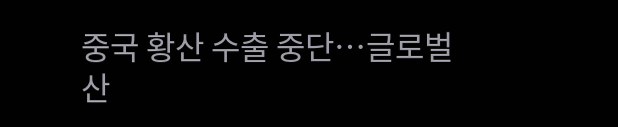중국 황산 수출 중단…글로벌 산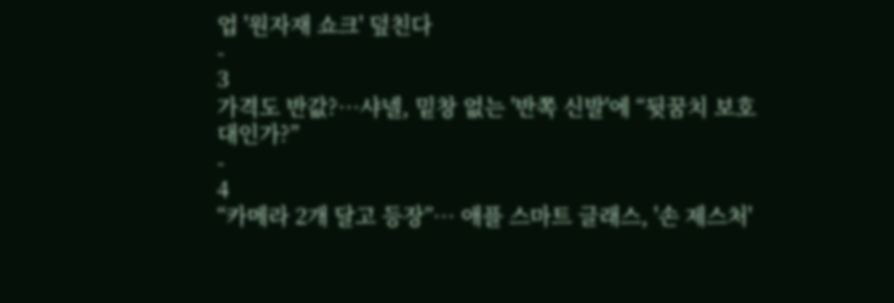업 '원자재 쇼크' 덮친다
-
3
가격도 반값?…샤넬, 밑창 없는 '반쪽 신발'에 “뒷꿈치 보호대인가?”
-
4
“카메라 2개 달고 등장”… 애플 스마트 글래스, '손 제스처'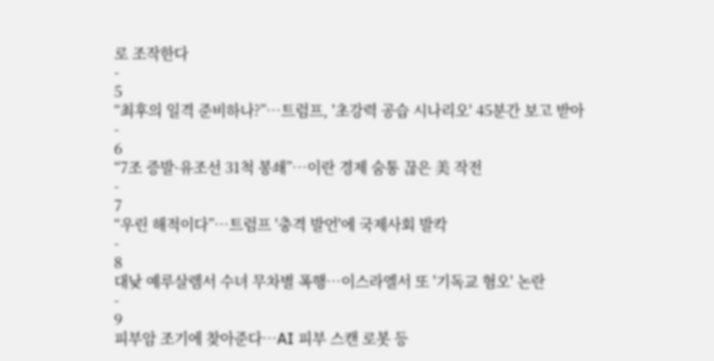로 조작한다
-
5
“최후의 일격 준비하나?”…트럼프, '초강력 공습 시나리오' 45분간 보고 받아
-
6
“7조 증발·유조선 31척 봉쇄”…이란 경제 숨통 끊은 美 작전
-
7
“우린 해적이다”…트럼프 '충격 발언'에 국제사회 발칵
-
8
대낮 예루살렘서 수녀 무차별 폭행…이스라엘서 또 '기독교 혐오' 논란
-
9
피부암 조기에 찾아준다…AI 피부 스캔 로봇 등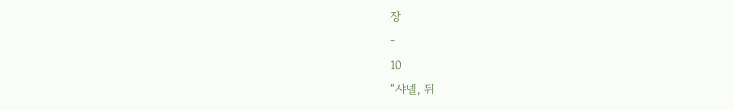장
-
10
“샤넬, 뒤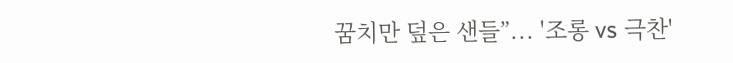꿈치만 덮은 샌들”... '조롱 vs 극찬'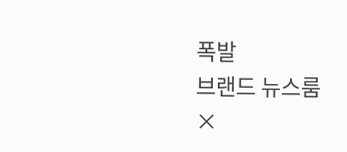폭발
브랜드 뉴스룸
×